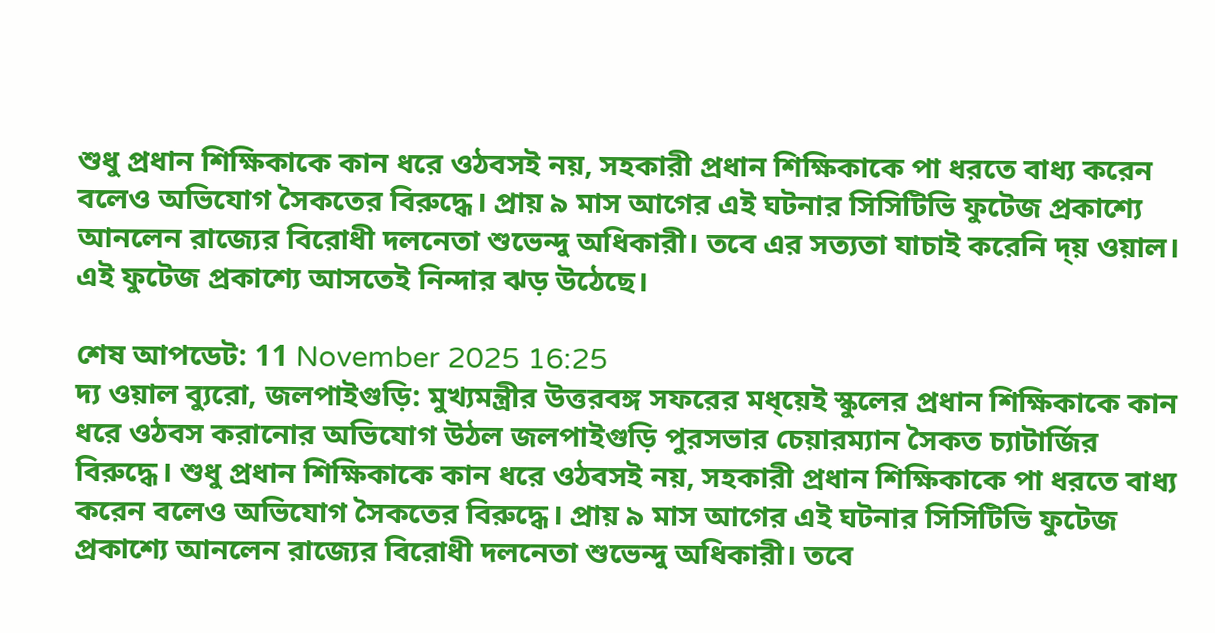শুধু প্রধান শিক্ষিকাকে কান ধরে ওঠবসই নয়, সহকারী প্রধান শিক্ষিকাকে পা ধরতে বাধ্য করেন বলেও অভিযোগ সৈকতের বিরুদ্ধে। প্রায় ৯ মাস আগের এই ঘটনার সিসিটিভি ফুটেজ প্রকাশ্যে আনলেন রাজ্যের বিরোধী দলনেতা শুভেন্দু অধিকারী। তবে এর সত্যতা যাচাই করেনি দ্য় ওয়াল। এই ফুটেজ প্রকাশ্যে আসতেই নিন্দার ঝড় উঠেছে।

শেষ আপডেট: 11 November 2025 16:25
দ্য ওয়াল ব্যুরো, জলপাইগুড়ি: মুখ্যমন্ত্রীর উত্তরবঙ্গ সফরের মধ্য়েই স্কুলের প্রধান শিক্ষিকাকে কান ধরে ওঠবস করানোর অভিযোগ উঠল জলপাইগুড়ি পুরসভার চেয়ারম্যান সৈকত চ্যাটার্জির বিরুদ্ধে। শুধু প্রধান শিক্ষিকাকে কান ধরে ওঠবসই নয়, সহকারী প্রধান শিক্ষিকাকে পা ধরতে বাধ্য করেন বলেও অভিযোগ সৈকতের বিরুদ্ধে। প্রায় ৯ মাস আগের এই ঘটনার সিসিটিভি ফুটেজ প্রকাশ্যে আনলেন রাজ্যের বিরোধী দলনেতা শুভেন্দু অধিকারী। তবে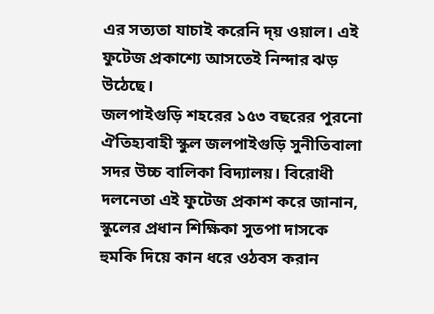এর সত্যতা যাচাই করেনি দ্য় ওয়াল। এই ফুটেজ প্রকাশ্যে আসতেই নিন্দার ঝড় উঠেছে।
জলপাইগুড়ি শহরের ১৫৩ বছরের পুরনো ঐতিহ্যবাহী স্কুল জলপাইগুড়ি সুনীতিবালা সদর উচ্চ বালিকা বিদ্যালয়। বিরোধী দলনেতা এই ফুটেজ প্রকাশ করে জানান, স্কুলের প্রধান শিক্ষিকা সুতপা দাসকে হুমকি দিয়ে কান ধরে ওঠবস করান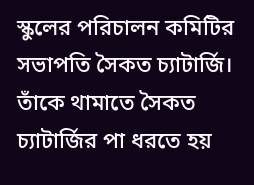স্কুলের পরিচালন কমিটির সভাপতি সৈকত চ্যাটার্জি। তাঁকে থামাতে সৈকত চ্যাটার্জির পা ধরতে হয়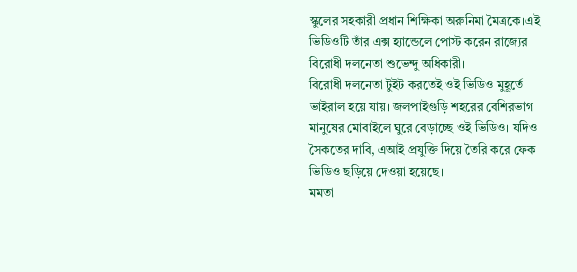স্কুলের সহকারী প্রধান শিক্ষিকা অরুনিমা মৈত্রকে।এই ভিডিওটি তাঁর এক্স হ্যান্ডেলে পোস্ট করেন রাজ্যের বিরোধী দলনেতা শুভেন্দু অধিকারী।
বিরোধী দলনেতা টুইট করতেই ওই ভিডিও মুহূর্তে ভাইরাল হয়ে যায়। জলপাইগুড়ি শহরের বেশিরভাগ মানুষের মোবাইলে ঘুরে বেড়াচ্ছে ওই ভিডিও। যদিও সৈকতের দাবি, এআই প্রযুক্তি দিয়ে তৈরি করে ফেক ভিডিও ছড়িয়ে দেওয়া হয়েছে।
মমতা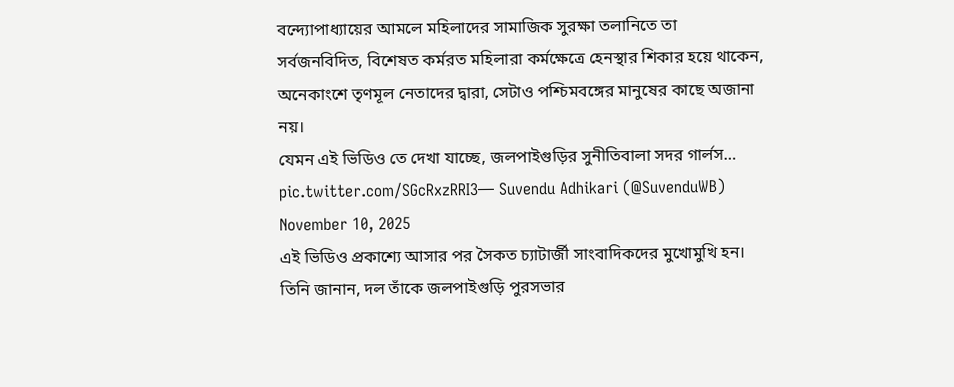বন্দ্যোপাধ্যায়ের আমলে মহিলাদের সামাজিক সুরক্ষা তলানিতে তা সর্বজনবিদিত, বিশেষত কর্মরত মহিলারা কর্মক্ষেত্রে হেনস্থার শিকার হয়ে থাকেন, অনেকাংশে তৃণমূল নেতাদের দ্বারা, সেটাও পশ্চিমবঙ্গের মানুষের কাছে অজানা নয়।
যেমন এই ভিডিও তে দেখা যাচ্ছে, জলপাইগুড়ির সুনীতিবালা সদর গার্লস… pic.twitter.com/SGcRxzRRI3— Suvendu Adhikari (@SuvenduWB) November 10, 2025
এই ভিডিও প্রকাশ্যে আসার পর সৈকত চ্যাটার্জী সাংবাদিকদের মুখোমুখি হন। তিনি জানান, দল তাঁকে জলপাইগুড়ি পুরসভার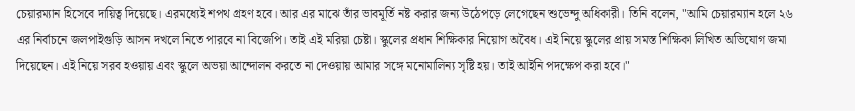চেয়ারম্যান হিসেবে দায়িত্ব দিয়েছে। এরমধ্যেই শপথ গ্রহণ হবে। আর এর মাঝে তাঁর ভাবমূর্তি নষ্ট করার জন্য উঠেপড়ে লেগেছেন শুভেন্দু অধিকারী। তিনি বলেন, "আমি চেয়ারম্যান হলে ২৬ এর নির্বাচনে জলপাইগুড়ি আসন দখলে নিতে পারবে না বিজেপি। তাই এই মরিয়া চেষ্টা। স্কুলের প্রধান শিক্ষিকার নিয়োগ অবৈধ। এই নিয়ে স্কুলের প্রায় সমস্ত শিক্ষিকা লিখিত অভিযোগ জমা দিয়েছেন। এই নিয়ে সরব হওয়ায় এবং স্কুলে অভয়া আন্দোলন করতে না দেওয়ায় আমার সঙ্গে মনোমালিন্য সৃষ্টি হয়। তাই আইনি পদক্ষেপ করা হবে।"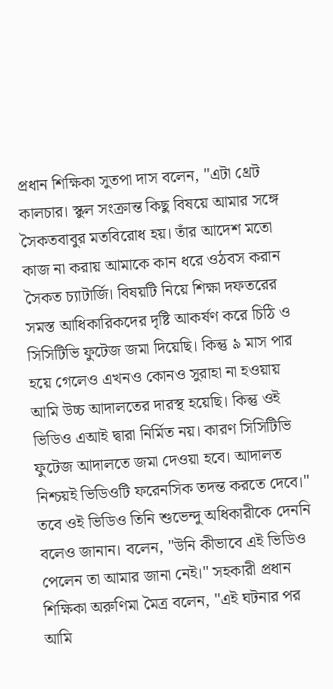প্রধান শিক্ষিকা সুতপা দাস বলেন, "এটা থ্রেট কালচার। স্কুল সংক্রান্ত কিছু বিষয়ে আমার সঙ্গে সৈকতবাবুর মতবিরোধ হয়। তাঁর আদেশ মতো কাজ না করায় আমাকে কান ধরে ওঠবস করান সৈকত চ্যাটার্জি। বিষয়টি নিয়ে শিক্ষা দফতরের সমস্ত আধিকারিকদের দৃষ্টি আকর্ষণ করে চিঠি ও সিসিটিভি ফুটেজ জমা দিয়েছি। কিন্তু ৯ মাস পার হয়ে গেলেও এখনও কোনও সুরাহা না হওয়ায় আমি উচ্চ আদালতের দারস্থ হয়েছি। কিন্তু ওই ভিডিও এআই দ্বারা নির্মিত নয়। কারণ সিসিটিভি ফুটেজ আদালতে জমা দেওয়া হবে। আদালত নিশ্চয়ই ভিডিওটি ফরেনসিক তদন্ত করতে দেবে।" তবে ওই ভিডিও তিনি শুভেন্দু অধিকারীকে দেননি বলেও জানান। বলেন, "উনি কীভাবে এই ভিডিও পেলেন তা আমার জানা নেই।" সহকারী প্রধান শিক্ষিকা অরুণিমা মৈত্র বলেন, "এই ঘটনার পর আমি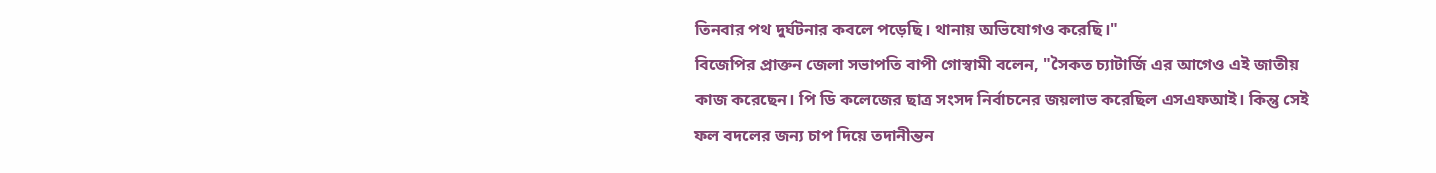তিনবার পথ দুর্ঘটনার কবলে পড়েছি। থানায় অভিযোগও করেছি।"
বিজেপির প্রাক্তন জেলা সভাপতি বাপী গোস্বামী বলেন, "সৈকত চ্যাটার্জি এর আগেও এই জাতীয় কাজ করেছেন। পি ডি কলেজের ছাত্র সংসদ নির্বাচনের জয়লাভ করেছিল এসএফআই। কিন্তু সেই ফল বদলের জন্য চাপ দিয়ে তদানীন্তন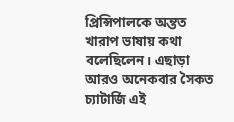প্রিন্সিপালকে অন্তত খারাপ ভাষায় কথা বলেছিলেন। এছাড়া আরও অনেকবার সৈকত চ্যাটার্জি এই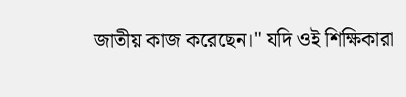জাতীয় কাজ করেছেন।" যদি ওই শিক্ষিকারা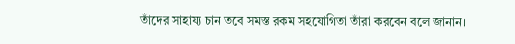তাঁদের সাহায্য চান তবে সমস্ত রকম সহযোগিতা তাঁরা করবেন বলে জানান।